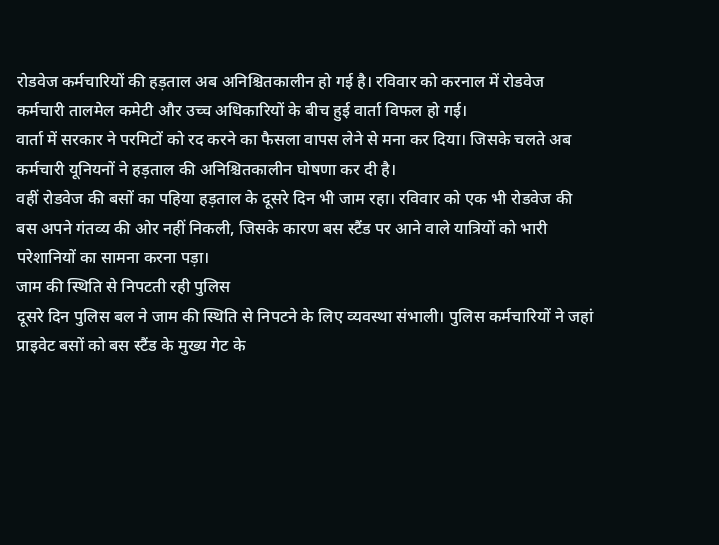रोडवेज कर्मचारियों की हड़ताल अब अनिश्चितकालीन हो गई है। रविवार को करनाल में रोडवेज कर्मचारी तालमेल कमेटी और उच्च अधिकारियों के बीच हुई वार्ता विफल हो गई।
वार्ता में सरकार ने परमिटों को रद करने का फैसला वापस लेने से मना कर दिया। जिसके चलते अब कर्मचारी यूनियनों ने हड़ताल की अनिश्चितकालीन घोषणा कर दी है।
वहीं रोडवेज की बसों का पहिया हड़ताल के दूसरे दिन भी जाम रहा। रविवार को एक भी रोडवेज की बस अपने गंतव्य की ओर नहीं निकली, जिसके कारण बस स्टैंड पर आने वाले यात्रियों को भारी परेशानियों का सामना करना पड़ा।
जाम की स्थिति से निपटती रही पुलिस
दूसरे दिन पुलिस बल ने जाम की स्थिति से निपटने के लिए व्यवस्था संभाली। पुलिस कर्मचारियों ने जहां प्राइवेट बसों को बस स्टैंड के मुख्य गेट के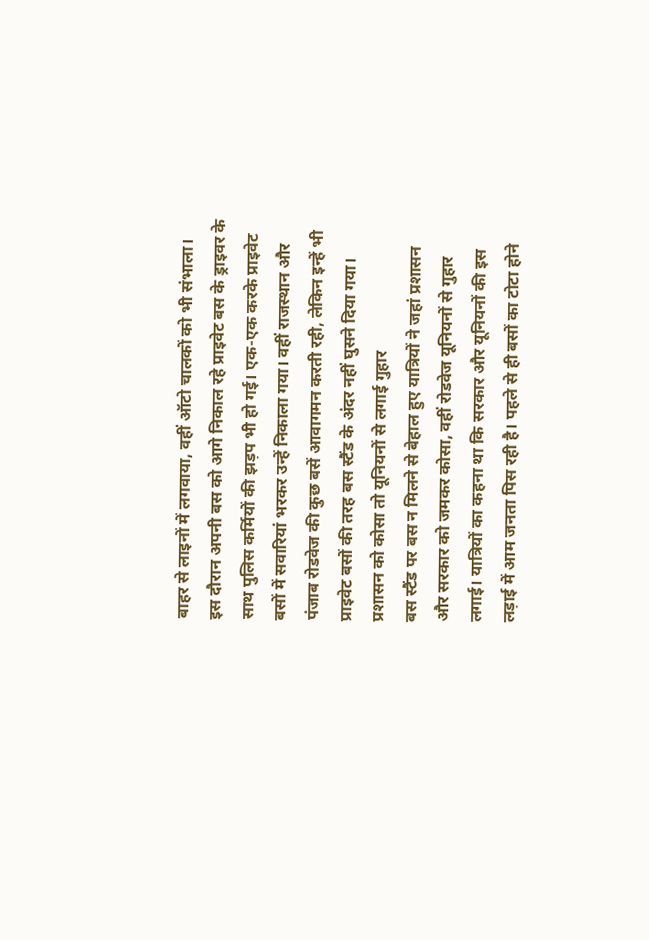बाहर से लाइनों में लगवाया, वहीं ऑटो चालकों को भी संभाला।
इस दौरान अपनी बस को आगे निकाल रहे प्राइवेट बस के ड्राइवर के साथ पुलिस कर्मियों की झड़प भी हो गई। एक-एक करके प्राइवेट बसों में सवारियां भरकर उन्हें निकाला गया। वहीं राजस्थान और पंजाब रोडवेज की कुछ बसें आवागमन करती रही, लेकिन इन्हें भी प्राइवेट बसों की तरह बस स्टैंड के अंदर नहीं घुसने दिया गया।
प्रशासन को कोसा तो यूनियनों से लगाई गुहार
बस स्टैंड पर बस न मिलने से बेहाल हुए यात्रियों ने जहां प्रशासन और सरकार को जमकर कोसा, वहीं रोडवेज यूनियनों से गुहार लगाई। यात्रियों का कहना था कि सरकार और यूनियनों की इस लड़ाई में आम जनता पिस रही है। पहले से ही बसों का टोटा होने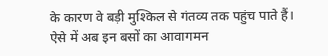के कारण वे बड़ी मुश्किल से गंतव्य तक पहुंच पाते हैं।
ऐसे में अब इन बसों का आवागमन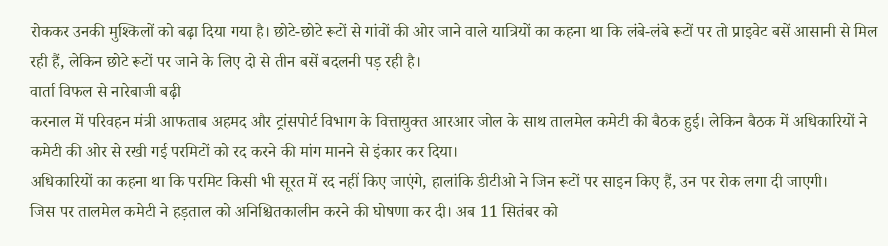रोककर उनकी मुश्किलों को बढ़ा दिया गया है। छोटे-छोटे रूटों से गांवों की ओर जाने वाले यात्रियों का कहना था कि लंबे-लंबे रूटों पर तो प्राइवेट बसें आसानी से मिल रही हैं, लेकिन छोटे रूटों पर जाने के लिए दो से तीन बसें बदलनी पड़ रही है।
वार्ता विफल से नारेबाजी बढ़ी
करनाल में परिवहन मंत्री आफताब अहमद और ट्रांसपोर्ट विभाग के वित्तायुक्त आरआर जोल के साथ तालमेल कमेटी की बैठक हुई। लेकिन बैठक में अधिकारियों ने कमेटी की ओर से रखी गई परमिटों को रद करने की मांग मानने से इंकार कर दिया।
अधिकारियों का कहना था कि परमिट किसी भी सूरत में रद नहीं किए जाएंगे, हालांकि डीटीओ ने जिन रूटों पर साइन किए हैं, उन पर रोक लगा दी जाएगी।
जिस पर तालमेल कमेटी ने हड़ताल को अनिश्चितकालीन करने की घोषणा कर दी। अब 11 सितंबर को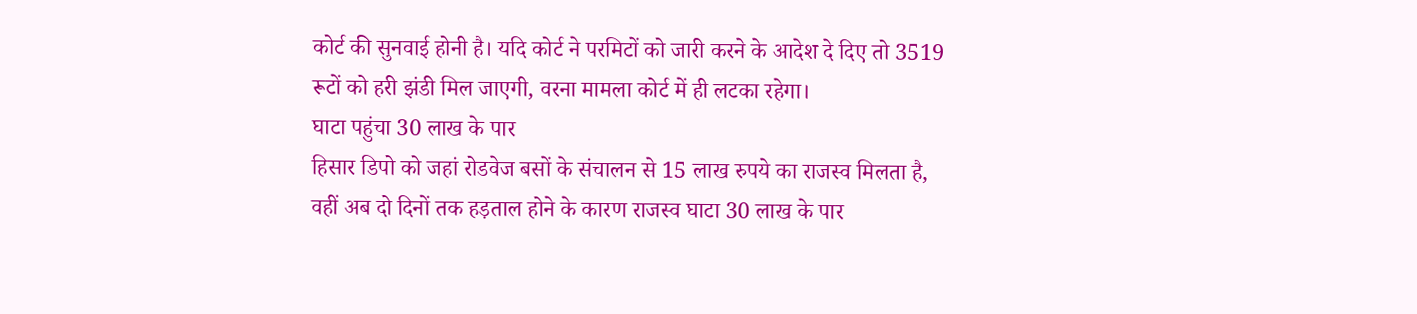कोर्ट की सुनवाई होनी है। यदि कोर्ट ने परमिटों को जारी करने के आदेश दे दिए तो 3519 रूटों को हरी झंडी मिल जाएगी, वरना मामला कोर्ट में ही लटका रहेगा।
घाटा पहुंचा 30 लाख के पार
हिसार डिपो को जहां रोडवेज बसों के संचालन से 15 लाख रुपये का राजस्व मिलता है, वहीं अब दो दिनों तक हड़ताल होने के कारण राजस्व घाटा 30 लाख के पार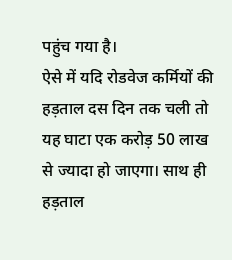पहुंच गया है।
ऐसे में यदि रोडवेज कर्मियों की हड़ताल दस दिन तक चली तो यह घाटा एक करोड़ 50 लाख से ज्यादा हो जाएगा। साथ ही हड़ताल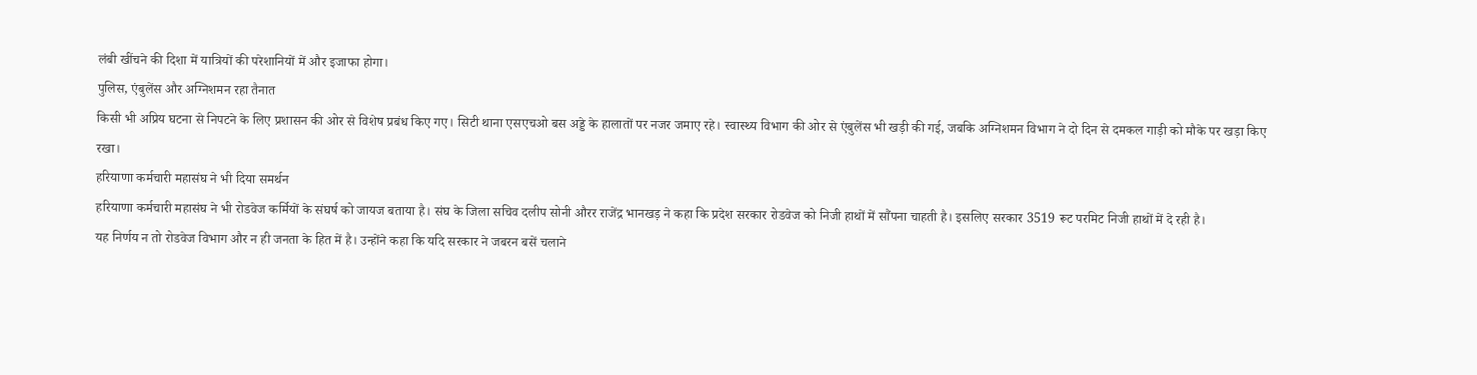लंबी खींचने की दिशा में यात्रियों की परेशानियों में और इजाफा होगा।
पुलिस, एंबुलेंस और अग्निशमन रहा तैनात
किसी भी अप्रिय घटना से निपटने के लिए प्रशासन की ओर से विशेष प्रबंध किए गए। सिटी थाना एसएचओ बस अड्डे के हालातों पर नजर जमाए रहे। स्वास्थ्य विभाग की ओर से एंबुलेंस भी खड़ी की गई, जबकि अग्निशमन विभाग ने दो दिन से दमकल गाड़ी को मौके पर खड़ा किए रखा।
हरियाणा कर्मचारी महासंघ ने भी दिया समर्थन
हरियाणा कर्मचारी महासंघ ने भी रोडवेज कर्मियों के संघर्ष को जायज बताया है। संघ के जिला सचिव दलीप सोनी औरर राजेंद्र भानखड़ ने कहा कि प्रदेश सरकार रोडवेज को निजी हाथों में सौंपना चाहती है। इसलिए सरकार 3519 रूट परमिट निजी हाथों में दे रही है।
यह निर्णय न तो रोडवेज विभाग और न ही जनता के हित में है। उन्होंने कहा कि यदि सरकार ने जबरन बसें चलाने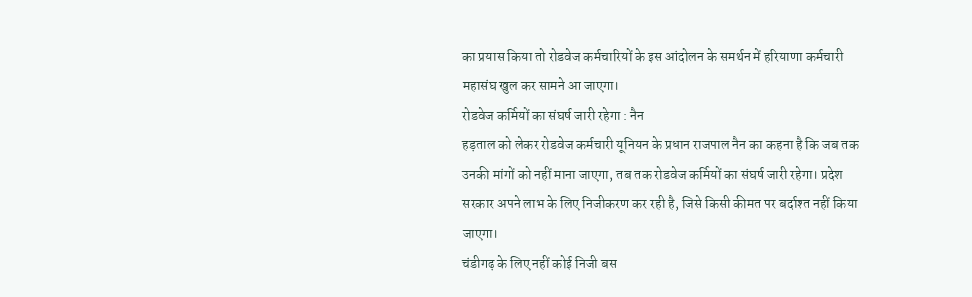का प्रयास किया तो रोडवेज कर्मचारियों के इस आंदोलन के समर्थन में हरियाणा कर्मचारी महासंघ खुल कर सामने आ जाएगा।
रोडवेज कर्मियों का संघर्ष जारी रहेगा : नैन
हड़ताल को लेकर रोडवेज कर्मचारी यूनियन के प्रधान राजपाल नैन का कहना है कि जब तक उनकी मांगों को नहीं माना जाएगा, तब तक रोडवेज कर्मियों का संघर्ष जारी रहेगा। प्रदेश सरकार अपने लाभ के लिए निजीकरण कर रही है, जिसे किसी कीमत पर बर्दाश्त नहीं किया जाएगा।
चंडीगढ़ के लिए नहीं कोई निजी बस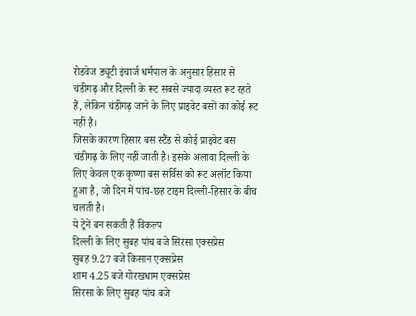रोडवेज ड्यूटी इंचार्ज धर्मपाल के अनुसार हिसार से चंडीगढ़ और दिल्ली के रूट सबसे ज्यादा व्यस्त रूट रहते हैं, लेकिन चंडीगढ़ जाने के लिए प्राइवेट बसों का कोई रूट नहीं है।
जिसके कारण हिसार बस स्टैंड से कोई प्राइवेट बस चंडीगढ़ के लिए नहीं जाती है। इसके अलावा दिल्ली के लिए केवल एक कृष्णा बस सर्विस को रूट अलॉट किया हुआ है, जो दिन में पांच-छह टाइम दिल्ली-हिसार के बीच चलती है।
ये ट्रेनें बन सकती हैं विकल्प
दिल्ली के लिए सुबह पांच बजे सिरसा एक्सप्रेस
सुबह 9.27 बजे किसान एक्सप्रेस
शाम 4.25 बजे गोरखधाम एक्सप्रेस
सिरसा के लिए सुबह पांच बजे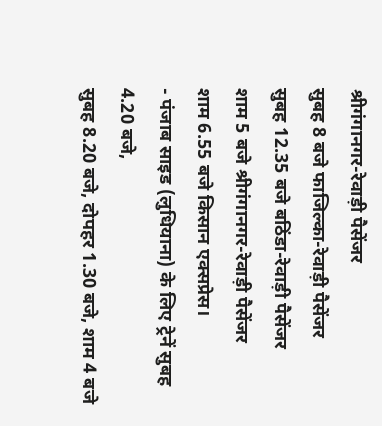श्रीगंगानगर-रेवाड़ी पैसेंजर
सुबह 8 बजे फाजिल्का-रेवाड़ी पैसेंजर
सुबह 12.35 बजे बठिंडा-रेवाड़ी पैसेंजर
शाम 5 बजे श्रीगंगानगर-रेवाड़ी पैसेंजर
शाम 6.55 बजे किसान एक्सप्रेस।
- पंजाब साइड (लुधियाना) के लिए ट्रेनें सुबह 4.20 बजे,
सुबह 8.20 बजे, दोपहर 1.30 बजे, शाम 4 बजे